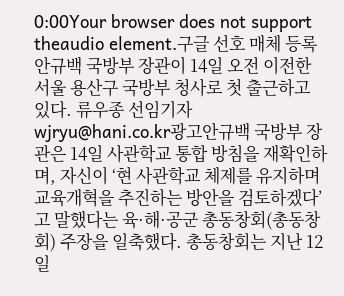0:00Your browser does not support theaudio element.구글 선호 매체 등록안규백 국방부 장관이 14일 오전 이전한 서울 용산구 국방부 청사로 첫 출근하고 있다. 류우종 선임기자 wjryu@hani.co.kr광고안규백 국방부 장관은 14일 사관학교 통합 방침을 재확인하며, 자신이 ‘현 사관학교 체제를 유지하며 교육개혁을 추진하는 방안을 검토하겠다’고 말했다는 육·해·공군 총동창회(총동창회) 주장을 일축했다. 총동창회는 지난 12일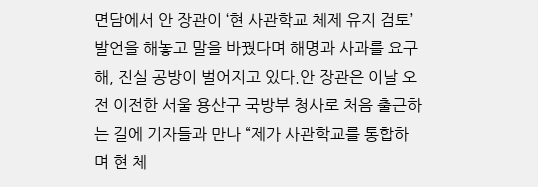면담에서 안 장관이 ‘현 사관학교 체제 유지 검토’ 발언을 해놓고 말을 바꿨다며 해명과 사과를 요구해, 진실 공방이 벌어지고 있다.안 장관은 이날 오전 이전한 서울 용산구 국방부 청사로 처음 출근하는 길에 기자들과 만나 “제가 사관학교를 통합하며 현 체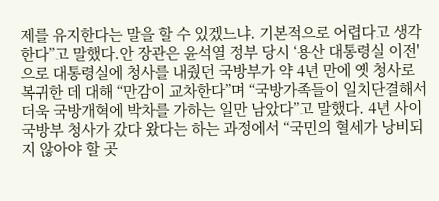제를 유지한다는 말을 할 수 있겠느냐. 기본적으로 어렵다고 생각한다”고 말했다.안 장관은 윤석열 정부 당시 ‘용산 대통령실 이전'으로 대통령실에 청사를 내줬던 국방부가 약 4년 만에 옛 청사로 복귀한 데 대해 “만감이 교차한다”며 “국방가족들이 일치단결해서 더욱 국방개혁에 박차를 가하는 일만 남았다”고 말했다. 4년 사이 국방부 청사가 갔다 왔다는 하는 과정에서 “국민의 혈세가 낭비되지 않아야 할 곳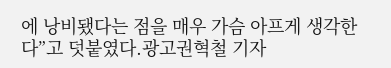에 낭비됐다는 점을 매우 가슴 아프게 생각한다”고 덧붙였다.광고권혁철 기자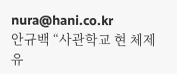nura@hani.co.kr
안규백 “사관학교 현 체제 유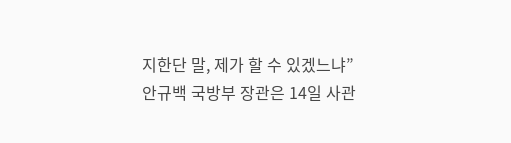지한단 말, 제가 할 수 있겠느냐”
안규백 국방부 장관은 14일 사관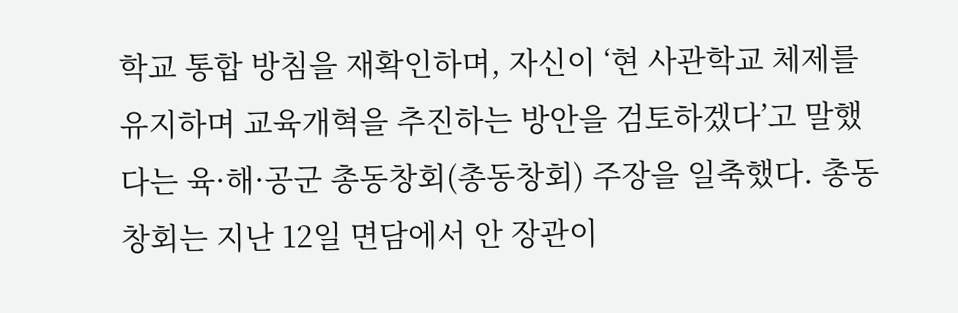학교 통합 방침을 재확인하며, 자신이 ‘현 사관학교 체제를 유지하며 교육개혁을 추진하는 방안을 검토하겠다’고 말했다는 육·해·공군 총동창회(총동창회) 주장을 일축했다. 총동창회는 지난 12일 면담에서 안 장관이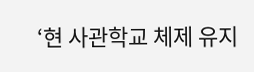‘현 사관학교 체제 유지